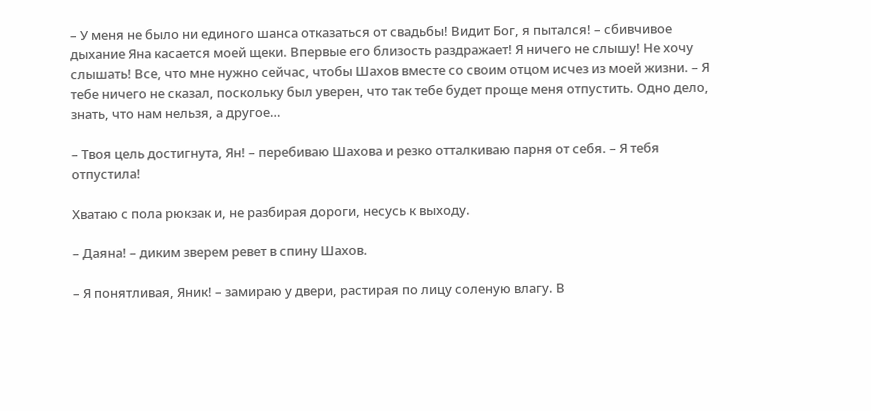– У меня не было ни единого шанса отказаться от свадьбы! Видит Бог, я пытался! – сбивчивое дыхание Яна касается моей щеки. Впервые его близость раздражает! Я ничего не слышу! Не хочу слышать! Все, что мне нужно сейчас, чтобы Шахов вместе со своим отцом исчез из моей жизни. – Я тебе ничего не сказал, поскольку был уверен, что так тебе будет проще меня отпустить. Одно дело, знать, что нам нельзя, а другое…

– Твоя цель достигнута, Ян! – перебиваю Шахова и резко отталкиваю парня от себя. – Я тебя отпустила!

Хватаю с пола рюкзак и, не разбирая дороги, несусь к выходу.

– Даяна! – диким зверем ревет в спину Шахов.

– Я понятливая, Яник! – замираю у двери, растирая по лицу соленую влагу. В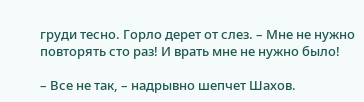груди тесно. Горло дерет от слез. – Мне не нужно повторять сто раз! И врать мне не нужно было!

– Все не так, – надрывно шепчет Шахов.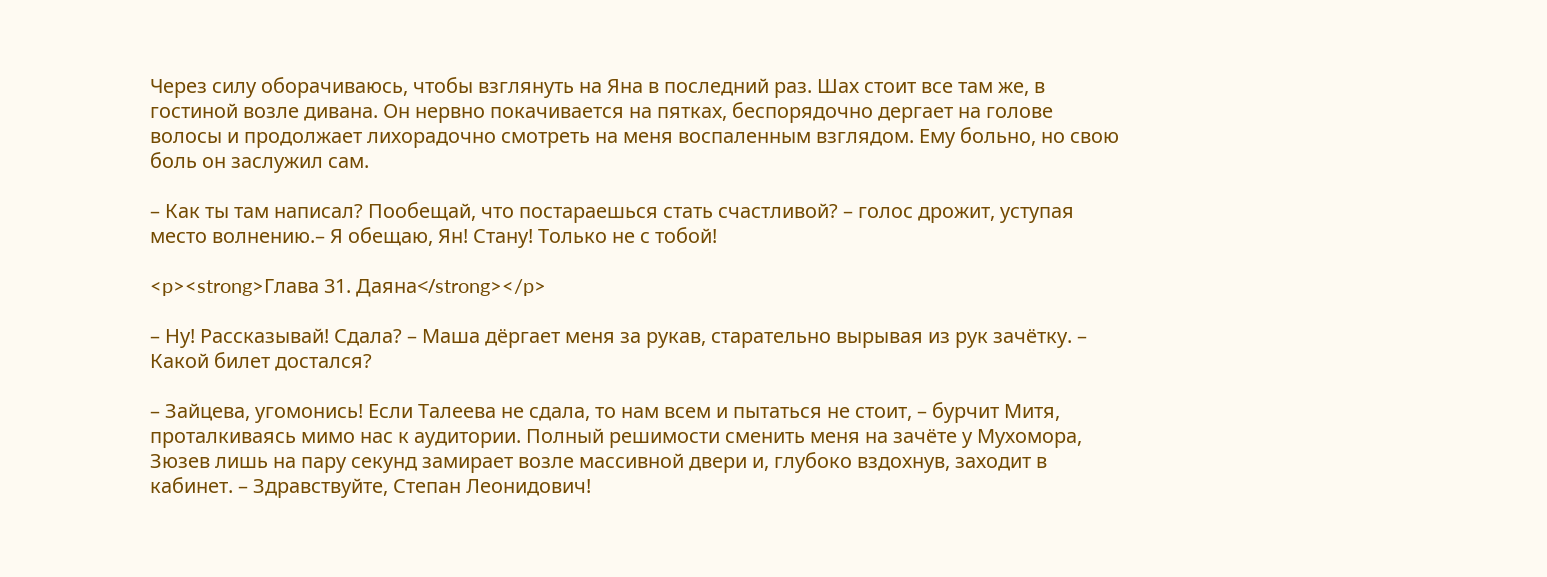Через силу оборачиваюсь, чтобы взглянуть на Яна в последний раз. Шах стоит все там же, в гостиной возле дивана. Он нервно покачивается на пятках, беспорядочно дергает на голове волосы и продолжает лихорадочно смотреть на меня воспаленным взглядом. Ему больно, но свою боль он заслужил сам.

– Как ты там написал? Пообещай, что постараешься стать счастливой? – голос дрожит, уступая место волнению.– Я обещаю, Ян! Стану! Только не с тобой!

<p><strong>Глава 31. Даяна</strong></p>

– Ну! Рассказывай! Сдала? – Маша дёргает меня за рукав, старательно вырывая из рук зачётку. – Какой билет достался?

– Зайцева, угомонись! Если Талеева не сдала, то нам всем и пытаться не стоит, – бурчит Митя, проталкиваясь мимо нас к аудитории. Полный решимости сменить меня на зачёте у Мухомора, Зюзев лишь на пару секунд замирает возле массивной двери и, глубоко вздохнув, заходит в кабинет. – Здравствуйте, Степан Леонидович!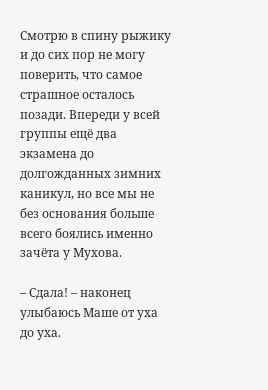Смотрю в спину рыжику и до сих пор не могу поверить, что самое страшное осталось позади. Впереди у всей группы ещё два экзамена до долгожданных зимних каникул, но все мы не без основания больше всего боялись именно зачёта у Мухова.

– Сдала! – наконец улыбаюсь Маше от уха до уха.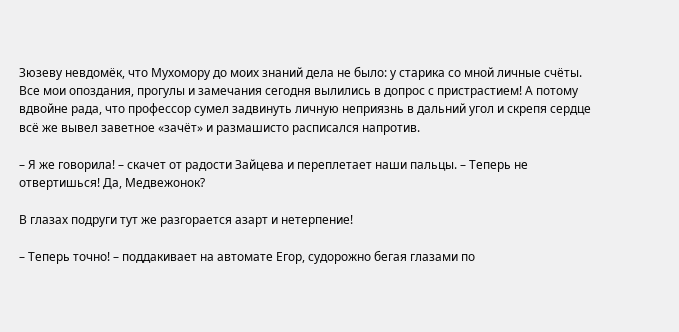Зюзеву невдомёк, что Мухомору до моих знаний дела не было: у старика со мной личные счёты. Все мои опоздания, прогулы и замечания сегодня вылились в допрос с пристрастием! А потому вдвойне рада, что профессор сумел задвинуть личную неприязнь в дальний угол и скрепя сердце всё же вывел заветное «зачёт» и размашисто расписался напротив.

– Я же говорила! – скачет от радости Зайцева и переплетает наши пальцы. – Теперь не отвертишься! Да, Медвежонок?

В глазах подруги тут же разгорается азарт и нетерпение!

– Теперь точно! – поддакивает на автомате Егор, судорожно бегая глазами по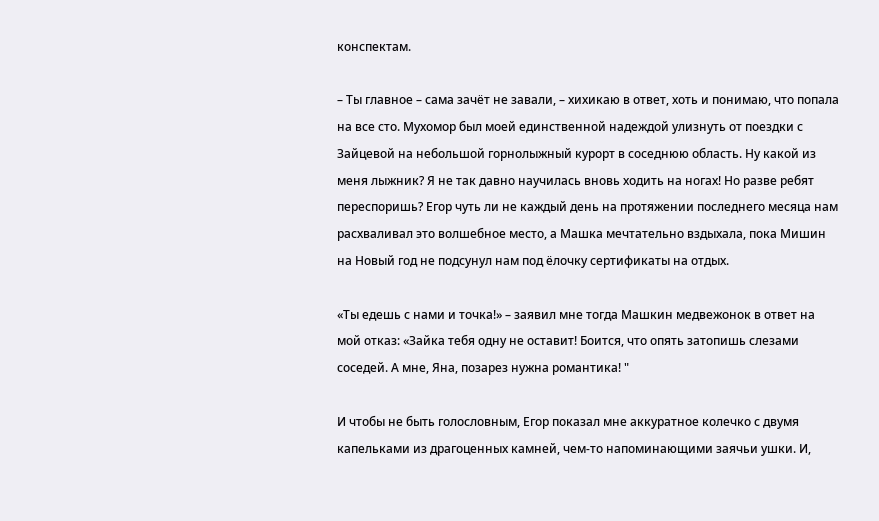конспектам.

– Ты главное – сама зачёт не завали, – хихикаю в ответ, хоть и понимаю, что попала на все сто. Мухомор был моей единственной надеждой улизнуть от поездки с Зайцевой на небольшой горнолыжный курорт в соседнюю область. Ну какой из меня лыжник? Я не так давно научилась вновь ходить на ногах! Но разве ребят переспоришь? Егор чуть ли не каждый день на протяжении последнего месяца нам расхваливал это волшебное место, а Машка мечтательно вздыхала, пока Мишин на Новый год не подсунул нам под ёлочку сертификаты на отдых.

«Ты едешь с нами и точка!» – заявил мне тогда Машкин медвежонок в ответ на мой отказ: «Зайка тебя одну не оставит! Боится, что опять затопишь слезами соседей. А мне, Яна, позарез нужна романтика! "

И чтобы не быть голословным, Егор показал мне аккуратное колечко с двумя капельками из драгоценных камней, чем-то напоминающими заячьи ушки. И,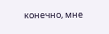конечно, мне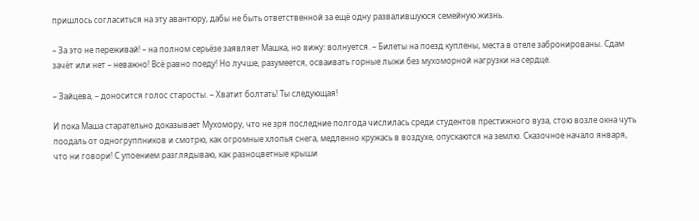пришлось согласиться на эту авантюру, дабы не быть ответственной за ещё одну развалившуюся семейную жизнь.

– За это не переживай! – на полном серьёзе заявляет Машка, но вижу: волнуется. – Билеты на поезд куплены, места в отеле забронированы. Сдам зачёт или нет – неважно! Всё равно поеду! Но лучше, разумеется, осваивать горные лыжи без мухоморной нагрузки на сердце.

– Зайцева, – доносится голос старосты. – Хватит болтать! Ты следующая!

И пока Маша старательно доказывает Мухомору, что не зря последние полгода числилась среди студентов престижного вуза, стою возле окна чуть поодаль от одногруппников и смотрю, как огромные хлопья снега, медленно кружась в воздухе, опускаются на землю. Сказочное начало января, что ни говори! С упоением разглядываю, как разноцветные крыши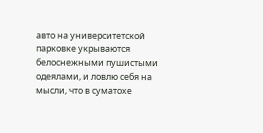авто на университетской парковке укрываются белоснежными пушистыми одеялами, и ловлю себя на мысли, что в суматохе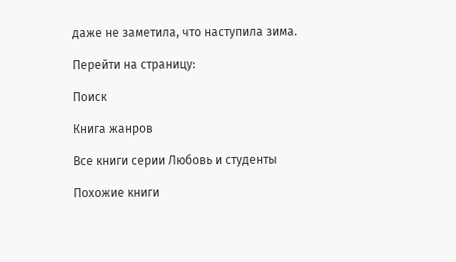даже не заметила, что наступила зима.

Перейти на страницу:

Поиск

Книга жанров

Все книги серии Любовь и студенты

Похожие книги